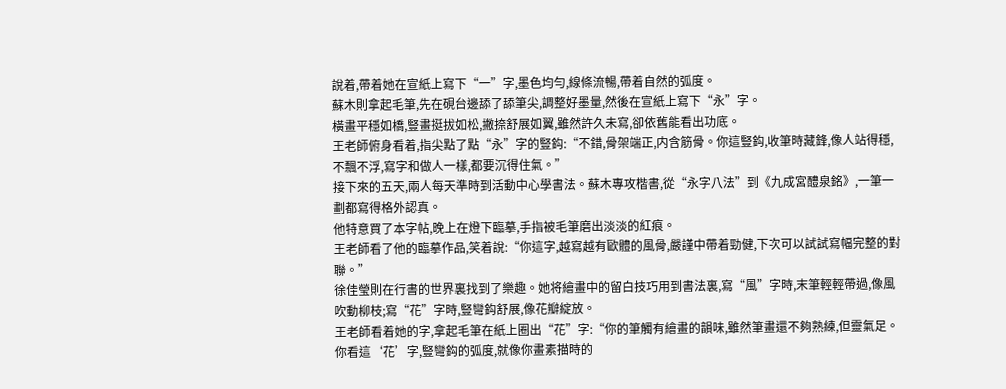說着,帶着她在宣紙上寫下“一”字,墨色均勻,線條流暢,帶着自然的弧度。
蘇木則拿起毛筆,先在硯台邊舔了舔筆尖,調整好墨量,然後在宣紙上寫下“永”字。
橫畫平穩如橋,豎畫挺拔如松,撇捺舒展如翼,雖然許久未寫,卻依舊能看出功底。
王老師俯身看着,指尖點了點“永”字的豎鈎:“不錯,骨架端正,内含筋骨。你這豎鈎,收筆時藏鋒,像人站得穩,不飄不浮,寫字和做人一樣,都要沉得住氣。”
接下來的五天,兩人每天準時到活動中心學書法。蘇木專攻楷書,從“永字八法”到《九成宮醴泉銘》,一筆一劃都寫得格外認真。
他特意買了本字帖,晚上在燈下臨摹,手指被毛筆磨出淡淡的紅痕。
王老師看了他的臨摹作品,笑着說:“你這字,越寫越有歐體的風骨,嚴謹中帶着勁健,下次可以試試寫幅完整的對聯。”
徐佳瑩則在行書的世界裏找到了樂趣。她将繪畫中的留白技巧用到書法裏,寫“風”字時,末筆輕輕帶過,像風吹動柳枝;寫“花”字時,豎彎鈎舒展,像花瓣綻放。
王老師看着她的字,拿起毛筆在紙上圈出“花”字:“你的筆觸有繪畫的韻味,雖然筆畫還不夠熟練,但靈氣足。你看這‘花’字,豎彎鈎的弧度,就像你畫素描時的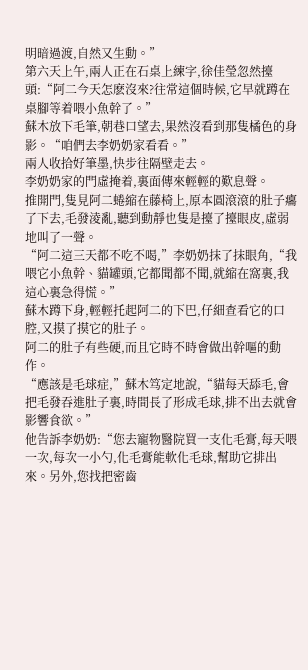明暗過渡,自然又生動。”
第六天上午,兩人正在石桌上練字,徐佳瑩忽然擡頭:“阿二今天怎麽沒來?往常這個時候,它早就蹲在桌腳等着喂小魚幹了。”
蘇木放下毛筆,朝巷口望去,果然沒看到那隻橘色的身影。“咱們去李奶奶家看看。”
兩人收拾好筆墨,快步往隔壁走去。
李奶奶家的門虛掩着,裏面傳來輕輕的歎息聲。
推開門,隻見阿二蜷縮在藤椅上,原本圓滾滾的肚子癟了下去,毛發淩亂,聽到動靜也隻是擡了擡眼皮,虛弱地叫了一聲。
“阿二這三天都不吃不喝,”李奶奶抹了抹眼角,“我喂它小魚幹、貓罐頭,它都聞都不聞,就縮在窩裏,我這心裏急得慌。”
蘇木蹲下身,輕輕托起阿二的下巴,仔細查看它的口腔,又摸了摸它的肚子。
阿二的肚子有些硬,而且它時不時會做出幹嘔的動作。
“應該是毛球症,”蘇木笃定地說,“貓每天舔毛,會把毛發吞進肚子裏,時間長了形成毛球,排不出去就會影響食欲。”
他告訴李奶奶:“您去寵物醫院買一支化毛膏,每天喂一次,每次一小勺,化毛膏能軟化毛球,幫助它排出來。另外,您找把密齒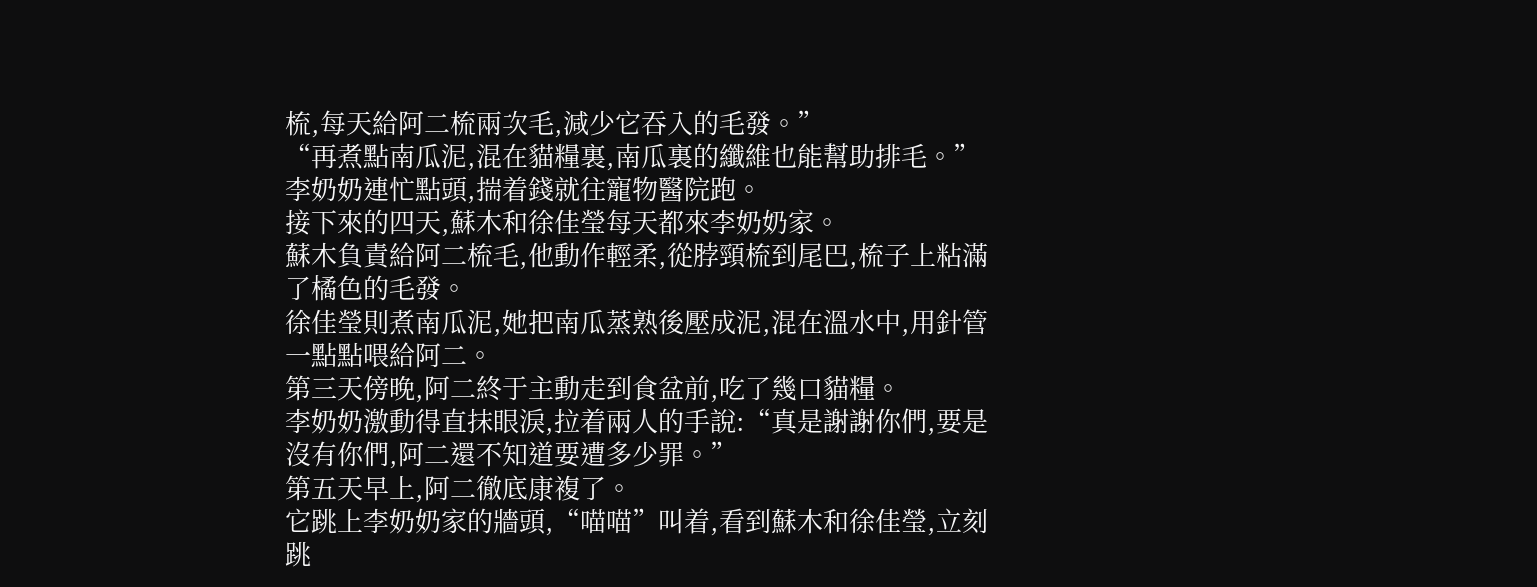梳,每天給阿二梳兩次毛,減少它吞入的毛發。”
“再煮點南瓜泥,混在貓糧裏,南瓜裏的纖維也能幫助排毛。”李奶奶連忙點頭,揣着錢就往寵物醫院跑。
接下來的四天,蘇木和徐佳瑩每天都來李奶奶家。
蘇木負責給阿二梳毛,他動作輕柔,從脖頸梳到尾巴,梳子上粘滿了橘色的毛發。
徐佳瑩則煮南瓜泥,她把南瓜蒸熟後壓成泥,混在溫水中,用針管一點點喂給阿二。
第三天傍晚,阿二終于主動走到食盆前,吃了幾口貓糧。
李奶奶激動得直抹眼淚,拉着兩人的手說:“真是謝謝你們,要是沒有你們,阿二還不知道要遭多少罪。”
第五天早上,阿二徹底康複了。
它跳上李奶奶家的牆頭,“喵喵”叫着,看到蘇木和徐佳瑩,立刻跳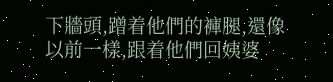下牆頭,蹭着他們的褲腿,還像以前一樣,跟着他們回姨婆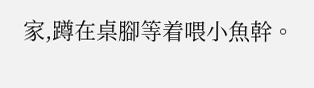家,蹲在桌腳等着喂小魚幹。